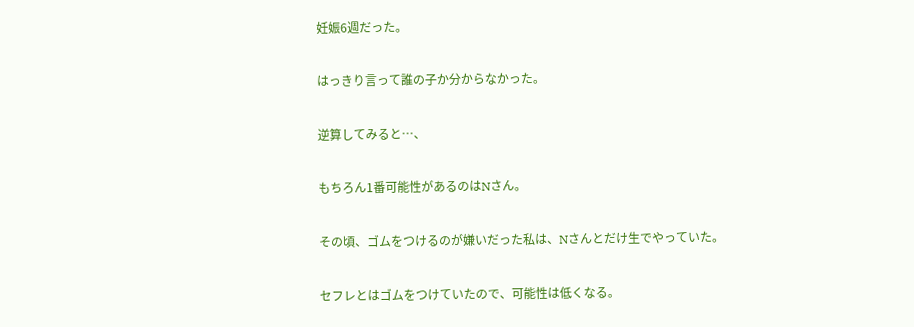妊娠6週だった。

はっきり言って誰の子か分からなかった。

逆算してみると…、

もちろん1番可能性があるのはNさん。

その頃、ゴムをつけるのが嫌いだった私は、Nさんとだけ生でやっていた。

セフレとはゴムをつけていたので、可能性は低くなる。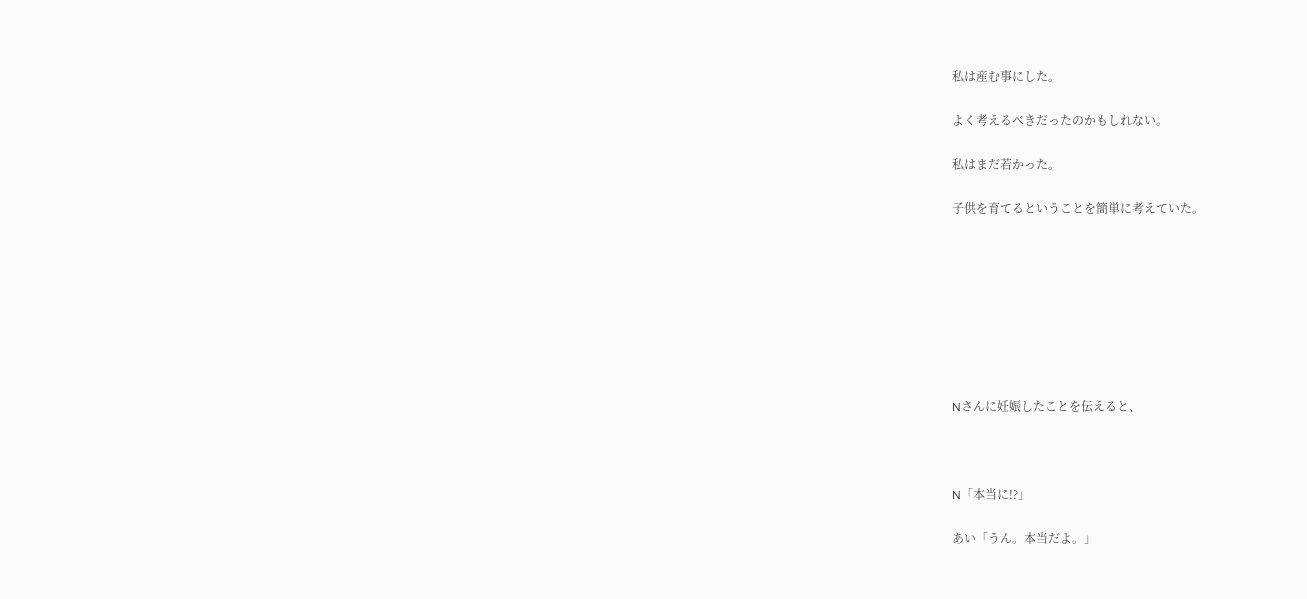私は産む事にした。

よく考えるべきだったのかもしれない。

私はまだ若かった。

子供を育てるということを簡単に考えていた。








Nさんに妊娠したことを伝えると、



N「本当に!?」

あい「うん。本当だよ。」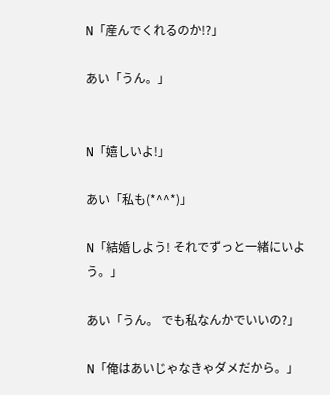N「産んでくれるのか!?」

あい「うん。」


N「嬉しいよ!」

あい「私も(*^^*)」

N「結婚しよう! それでずっと一緒にいよう。」

あい「うん。 でも私なんかでいいの?」

N「俺はあいじゃなきゃダメだから。」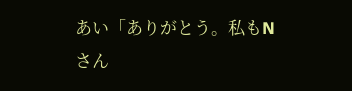あい「ありがとう。私もNさん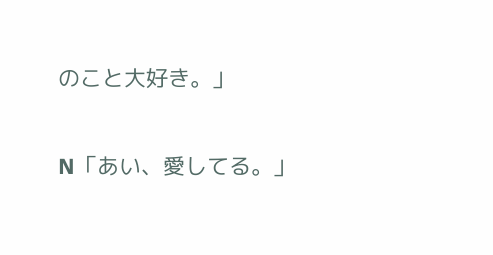のこと大好き。」

N「あい、愛してる。」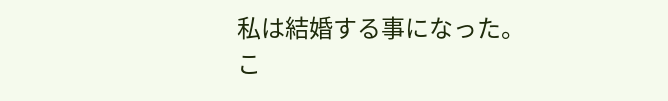私は結婚する事になった。
こ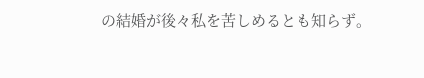の結婚が後々私を苦しめるとも知らず。